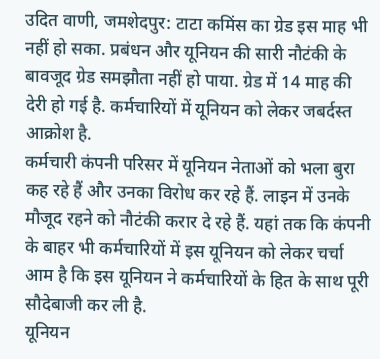उदित वाणी, जमशेदपुर: टाटा कमिंस का ग्रेड इस माह भी नहीं हो सका. प्रबंधन और यूनियन की सारी नौटंकी के बावजूद ग्रेड समझौता नहीं हो पाया. ग्रेड में 14 माह की देरी हो गई है. कर्मचारियों में यूनियन को लेकर जबर्दस्त आक्रोश है.
कर्मचारी कंपनी परिसर में यूनियन नेताओं को भला बुरा कह रहे हैं और उनका विरोध कर रहे हैं. लाइन में उनके मौजूद रहने को नौटंकी करार दे रहे हैं. यहां तक कि कंपनी के बाहर भी कर्मचारियों में इस यूनियन को लेकर चर्चा आम है कि इस यूनियन ने कर्मचारियों के हित के साथ पूरी सौदेबाजी कर ली है.
यूनियन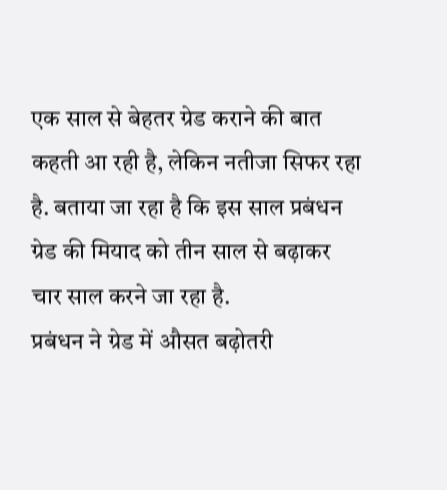एक साल से बेहतर ग्रेड कराने की बात कहती आ रही है, लेकिन नतीजा सिफर रहा है. बताया जा रहा है कि इस साल प्रबंधन ग्रेड की मियाद को तीन साल से बढ़ाकर चार साल करने जा रहा है.
प्रबंधन ने ग्रेड में औसत बढ़ोतरी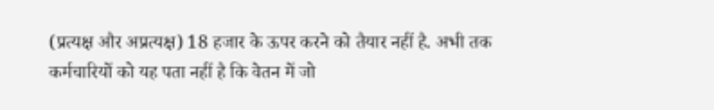(प्रत्यक्ष और अप्रत्यक्ष) 18 हजार के ऊपर करने को तैयार नहीं है. अभी तक कर्मचारियों को यह पता नहीं है कि वेतन में जो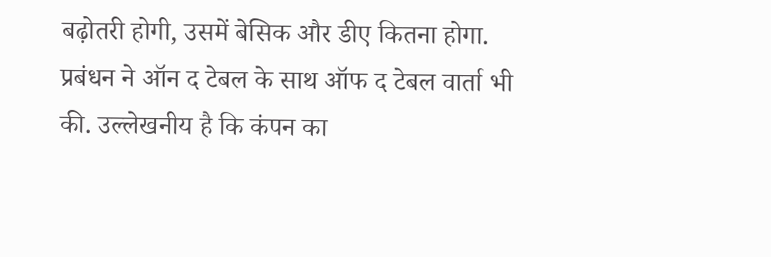बढ़ोतरी होगी, उसमें बेसिक और डीए कितना होगा. प्रबंधन ने ऑन द टेबल के साथ ऑफ द टेबल वार्ता भी की. उल्लेखनीय है कि कंपन का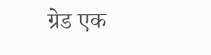ग्रेड एक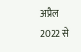अप्रैल 2022 से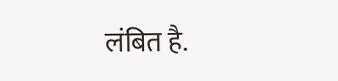लंबित है.